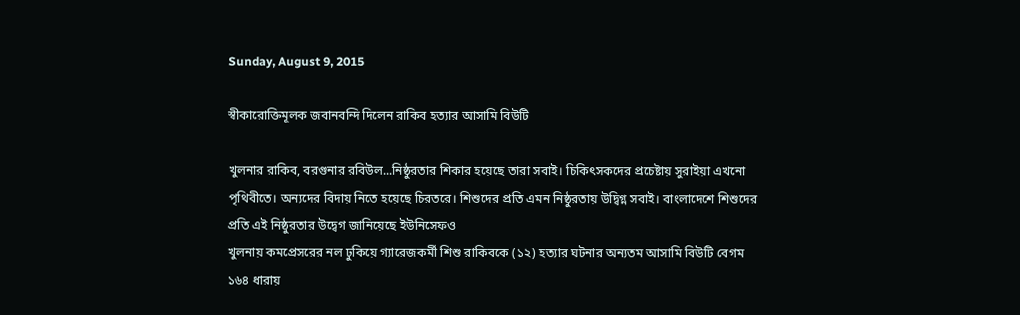Sunday, August 9, 2015

স্বীকারোক্তিমূলক জবানবন্দি দিলেন রাকিব হত্যার আসামি বিউটি

খুলনার রাকিব, বরগুনার রবিউল...নিষ্ঠুরতার শিকার হয়েছে তারা সবাই। চিকিৎসকদের প্রচেষ্টায় সুরাইয়া এখনো পৃথিবীতে। অন্যদের বিদায় নিতে হয়েছে চিরতরে। শিশুদের প্রতি এমন নিষ্ঠুরতায় উদ্বিগ্ন সবাই। বাংলাদেশে শিশুদের প্রতি এই নিষ্ঠুরতার উদ্বেগ জানিয়েছে ইউনিসেফও
খুলনায় কমপ্রেসরের নল ঢুকিয়ে গ্যারেজকর্মী শিশু রাকিবকে (১২) হত্যার ঘটনার অন্যতম আসামি বিউটি বেগম ১৬৪ ধারায়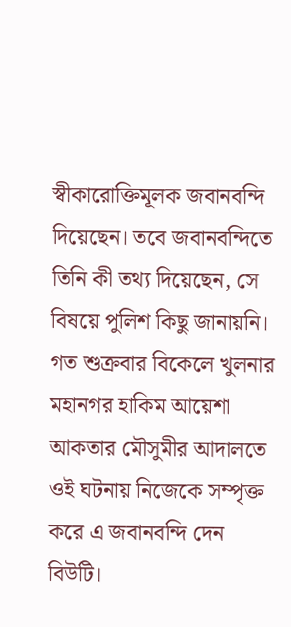স্বীকারোক্তিমূলক জবানবন্দি দিয়েছেন। তবে জবানবন্দিতে তিনি কী তথ্য দিয়েছেন, সে বিষয়ে পুলিশ কিছু জানায়নি। গত শুক্রবার বিকেলে খুলনার মহানগর হাকিম আয়েশা আকতার মৌসুমীর আদালতে ওই ঘটনায় নিজেকে সম্পৃক্ত করে এ জবানবন্দি দেন বিউটি।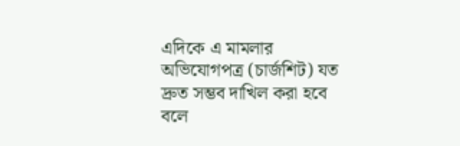এদিকে এ মামলার অভিযোগপত্র (চার্জশিট) যত দ্রুত সম্ভব দাখিল করা হবে বলে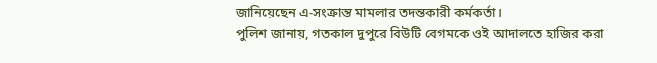জানিয়েছেন এ-সংক্রান্ত মামলার তদন্তকারী কর্মকর্তা।
পুলিশ জানায়, গতকাল দুপুরে বিউটি বেগমকে ওই আদালতে হাজির করা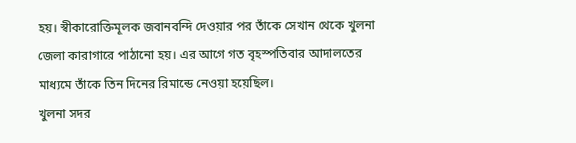হয়। স্বীকারোক্তিমূলক জবানবন্দি দেওয়ার পর তাঁকে সেখান থেকে খুলনা জেলা কারাগারে পাঠানো হয়। এর আগে গত বৃহস্পতিবার আদালতের মাধ্যমে তাঁকে তিন দিনের রিমান্ডে নেওয়া হয়েছিল।
খুলনা সদর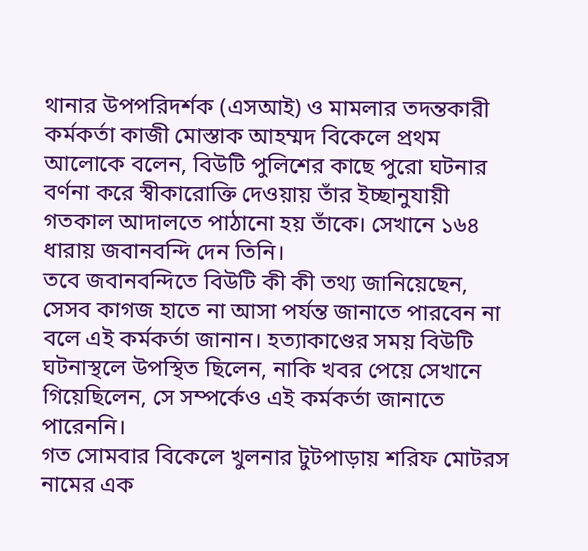থানার উপপরিদর্শক (এসআই) ও মামলার তদন্তকারী কর্মকর্তা কাজী মোস্তাক আহম্মদ বিকেলে প্রথম আলোকে বলেন, বিউটি পুলিশের কাছে পুরো ঘটনার বর্ণনা করে স্বীকারোক্তি দেওয়ায় তাঁর ইচ্ছানুযায়ী গতকাল আদালতে পাঠানো হয় তাঁকে। সেখানে ১৬৪ ধারায় জবানবন্দি দেন তিনি।
তবে জবানবন্দিতে বিউটি কী কী তথ্য জানিয়েছেন, সেসব কাগজ হাতে না আসা পর্যন্ত জানাতে পারবেন না বলে এই কর্মকর্তা জানান। হত্যাকাণ্ডের সময় বিউটি ঘটনাস্থলে উপস্থিত ছিলেন, নাকি খবর পেয়ে সেখানে গিয়েছিলেন, সে সম্পর্কেও এই কর্মকর্তা জানাতে পারেননি।
গত সোমবার বিকেলে খুলনার টুটপাড়ায় শরিফ মোটরস নামের এক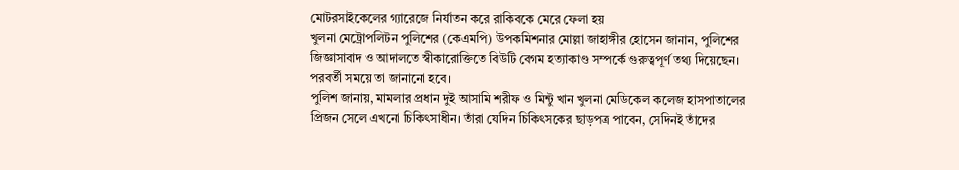মোটরসাইকেলের গ্যারেজে নির্যাতন করে রাকিবকে মেরে ফেলা হয়
খুলনা মেট্রোপলিটন পুলিশের (কেএমপি) উপকমিশনার মোল্লা জাহাঙ্গীর হোসেন জানান, পুলিশের জিজ্ঞাসাবাদ ও আদালতে স্বীকারোক্তিতে বিউটি বেগম হত্যাকাণ্ড সম্পর্কে গুরুত্বপূর্ণ তথ্য দিয়েছেন। পরবর্তী সময়ে তা জানানো হবে।
পুলিশ জানায়, মামলার প্রধান দুই আসামি শরীফ ও মিন্টু খান খুলনা মেডিকেল কলেজ হাসপাতালের প্রিজন সেলে এখনো চিকিৎসাধীন। তাঁরা যেদিন চিকিৎসকের ছাড়পত্র পাবেন, সেদিনই তাঁদের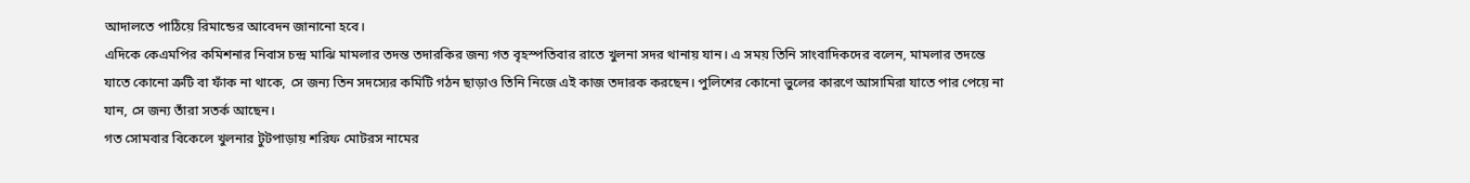আদালতে পাঠিয়ে রিমান্ডের আবেদন জানানো হবে।
এদিকে কেএমপির কমিশনার নিবাস চন্দ্র মাঝি মামলার তদন্ত তদারকির জন্য গত বৃহস্পতিবার রাতে খুলনা সদর থানায় যান। এ সময় তিনি সাংবাদিকদের বলেন, মামলার তদন্তে যাতে কোনো ত্রুটি বা ফাঁক না থাকে, সে জন্য তিন সদস্যের কমিটি গঠন ছাড়াও তিনি নিজে এই কাজ তদারক করছেন। পুলিশের কোনো ভুলের কারণে আসামিরা যাতে পার পেয়ে না যান, সে জন্য তাঁরা সতর্ক আছেন।
গত সোমবার বিকেলে খুলনার টুটপাড়ায় শরিফ মোটরস নামের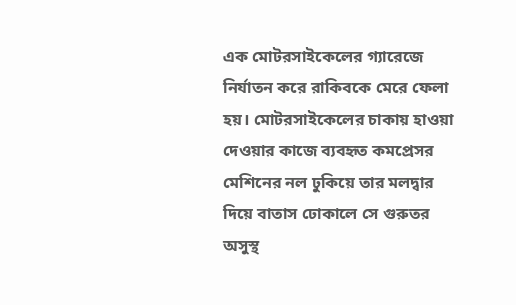এক মোটরসাইকেলের গ্যারেজে নির্যাতন করে রাকিবকে মেরে ফেলা হয়। মোটরসাইকেলের চাকায় হাওয়া দেওয়ার কাজে ব্যবহৃত কমপ্রেসর মেশিনের নল ঢুকিয়ে তার মলদ্বার দিয়ে বাতাস ঢোকালে সে গুরুতর অসুস্থ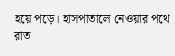হয়ে পড়ে। হাসপাতালে নেওয়ার পথে রাত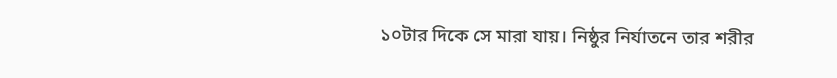১০টার দিকে সে মারা যায়। নিষ্ঠুর নির্যাতনে তার শরীর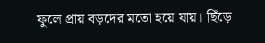ফুলে প্রায় বড়দের মতো হয়ে যায়। ছিঁড়ে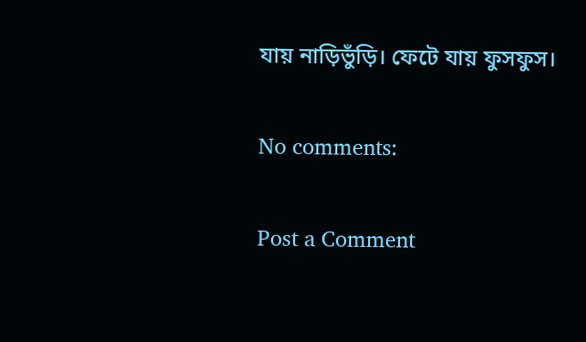যায় নাড়িভুঁড়ি। ফেটে যায় ফুসফুস।

No comments:

Post a Comment